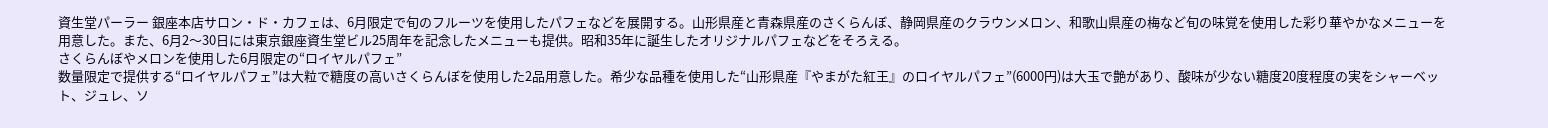資生堂パーラー 銀座本店サロン・ド・カフェは、6月限定で旬のフルーツを使用したパフェなどを展開する。山形県産と青森県産のさくらんぼ、静岡県産のクラウンメロン、和歌山県産の梅など旬の味覚を使用した彩り華やかなメニューを用意した。また、6月2〜30日には東京銀座資生堂ビル25周年を記念したメニューも提供。昭和35年に誕生したオリジナルパフェなどをそろえる。
さくらんぼやメロンを使用した6月限定の“ロイヤルパフェ”
数量限定で提供する“ロイヤルパフェ”は大粒で糖度の高いさくらんぼを使用した2品用意した。希少な品種を使用した“山形県産『やまがた紅王』のロイヤルパフェ”(6000円)は大玉で艶があり、酸味が少ない糖度20度程度の実をシャーベット、ジュレ、ソ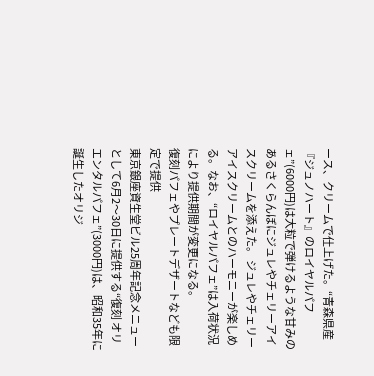ース、クリームで仕上げた。“青森県産『ジュノハート』のロイヤルパフェ”(6000円)は大粒で弾けるような甘みのあるさくらんぼにジュレやチェリーアイスクリームを添えた。 ジュレやチェリーアイスクリームとのハーモニーが楽しめる。なお、“ロイヤルパフェ”は入荷状況により提供期間が変更になる。
復刻パフェやプレートデザートなども限定で提供
東京銀座資生堂ビル25周年記念メニューとして6月2〜30日に提供する“復刻 オリエンタルパフェ”(3000円)は、昭和35年に誕生したオリジ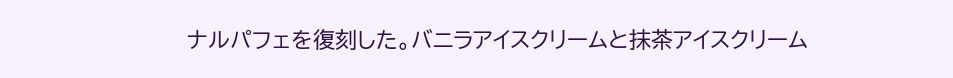ナルパフェを復刻した。バニラアイスクリームと抹茶アイスクリーム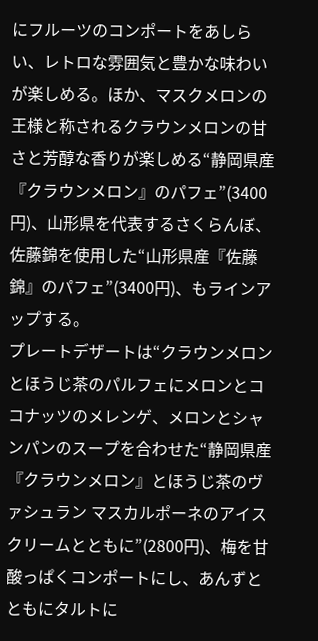にフルーツのコンポートをあしらい、レトロな雰囲気と豊かな味わいが楽しめる。ほか、マスクメロンの王様と称されるクラウンメロンの甘さと芳醇な香りが楽しめる“静岡県産『クラウンメロン』のパフェ”(3400円)、山形県を代表するさくらんぼ、佐藤錦を使用した“山形県産『佐藤錦』のパフェ”(3400円)、もラインアップする。
プレートデザートは“クラウンメロンとほうじ茶のパルフェにメロンとココナッツのメレンゲ、メロンとシャンパンのスープを合わせた“静岡県産『クラウンメロン』とほうじ茶のヴァシュラン マスカルポーネのアイスクリームとともに”(2800円)、梅を甘酸っぱくコンポートにし、あんずとともにタルトに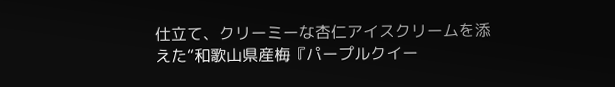仕立て、クリーミーな杏仁アイスクリームを添えた“和歌山県産梅『パープルクイー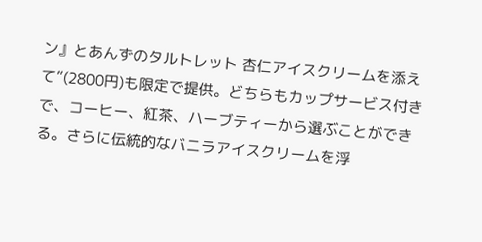ン』とあんずのタルトレット 杏仁アイスクリームを添えて”(2800円)も限定で提供。どちらもカップサービス付きで、コーヒー、紅茶、ハーブティーから選ぶことができる。さらに伝統的なバニラアイスクリームを浮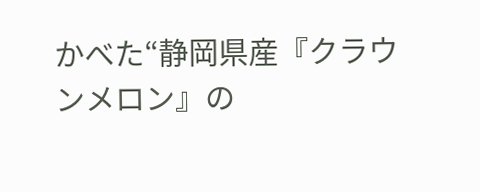かべた“静岡県産『クラウンメロン』の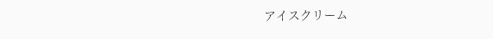アイスクリーム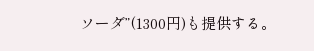ソーダ”(1300円)も提供する。